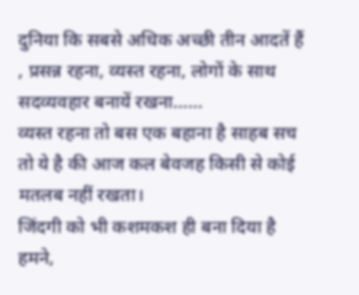दुनिया कि सबसे अधिक अच्छी तीन आदतें हैं , प्रसन्न रहना, व्यस्त रहना, लोगों के साथ सदव्यवहार बनायें रखना……
व्यस्त रहना तो बस एक बहाना है साहब सच तो ये है की आज कल बेवजह किसी से कोई मतलब नहीं रखता।
जिंदगी को भी कशमकश ही बना दिया है हमने,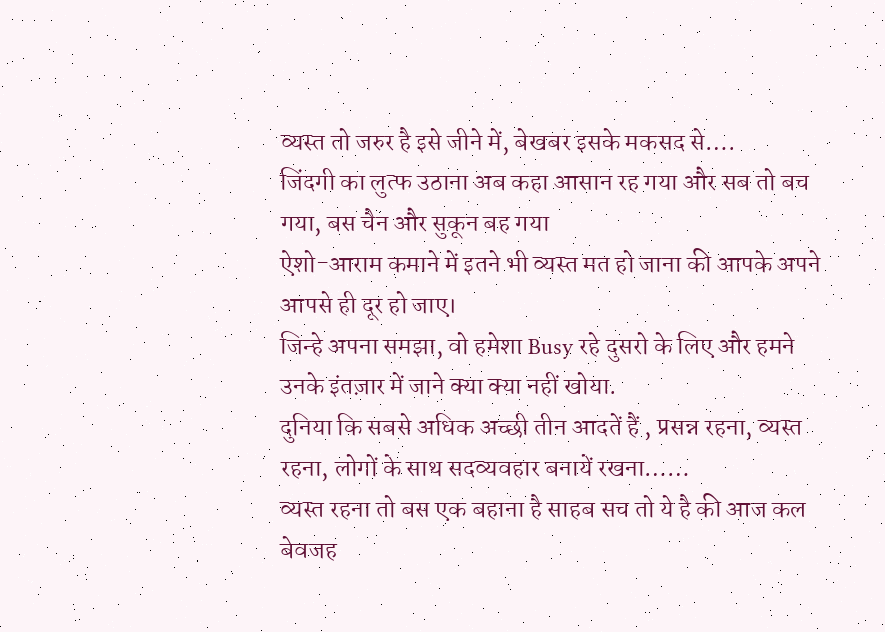व्यस्त तो जरुर है इसे जीने में, बेखबर इसके मकसद से….
जिंदगी का लुत्फ उठाना अब कहा आसान रह गया और सब तो बच गया, बस चैन और सुकून बह गया
ऐशो-आराम कमाने में इतने भी व्यस्त मत हो जाना की आपके अपने आपसे ही दूर हो जाए।
जिन्हे अपना समझा, वो हमेशा Busy रहे दुसरो के लिए और हमने उनके इंतज़ार में जाने क्या क्या नहीं खोया.
दुनिया कि सबसे अधिक अच्छी तीन आदतें हैं , प्रसन्न रहना, व्यस्त रहना, लोगों के साथ सदव्यवहार बनायें रखना……
व्यस्त रहना तो बस एक बहाना है साहब सच तो ये है की आज कल बेवजह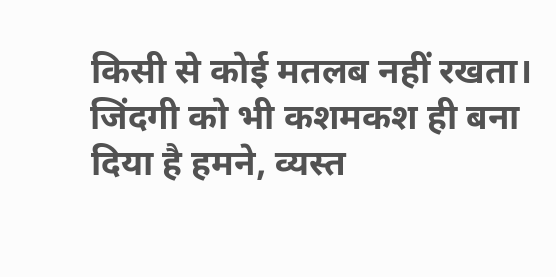किसी से कोई मतलब नहीं रखता।
जिंदगी को भी कशमकश ही बना दिया है हमने, व्यस्त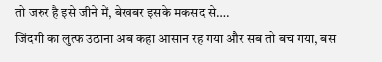तो जरुर है इसे जीने में, बेखबर इसके मकसद से….
जिंदगी का लुत्फ उठाना अब कहा आसान रह गया और सब तो बच गया, बस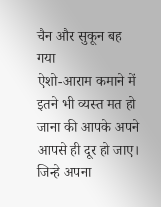चैन और सुकून बह गया
ऐशो-आराम कमाने में इतने भी व्यस्त मत हो जाना की आपके अपने आपसे ही दूर हो जाए।
जिन्हे अपना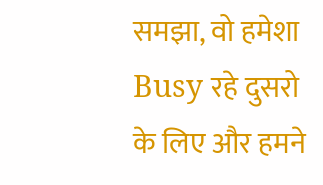समझा, वो हमेशा Busy रहे दुसरो के लिए और हमने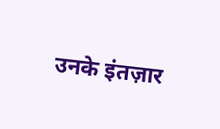उनके इंतज़ार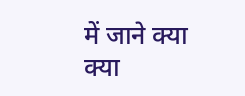में जाने क्या क्या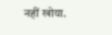नहीं खोया.